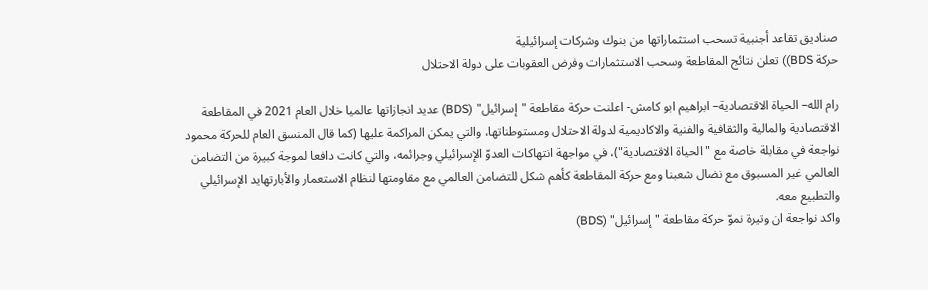صناديق تقاعد أجنبية تسحب استثماراتها من بنوك وشركات إسرائيلية
حركة BDS)) تعلن نتائج المقاطعة وسحب الاستثمارات وفرض العقوبات على دولة الاحتلال

رام الله– الحياة الاقتصادية– ابراهيم ابو كامش- اعلنت حركة مقاطعة "إسرائيل" (BDS) عديد انجازاتها عالميا خلال العام 2021 في المقاطعة الاقتصادية والمالية والثقافية والفنية والاكاديمية لدولة الاحتلال ومستوطناتها، والتي يمكن المراكمة عليها (كما قال المنسق العام للحركة محمود نواجعة في مقابلة خاصة مع "الحياة الاقتصادية")، في مواجهة انتهاكات العدوّ الإسرائيلي وجرائمه، والتي كانت دافعا لموجة كبيرة من التضامن العالمي غير المسبوق مع نضال شعبنا ومع حركة المقاطعة كأهم شكل للتضامن العالمي مع مقاومتها لنظام الاستعمار والأبارتهايد الإسرائيلي والتطبيع معه.
واكد نواجعة ان وتيرة نموّ حركة مقاطعة "إسرائيل" (BDS)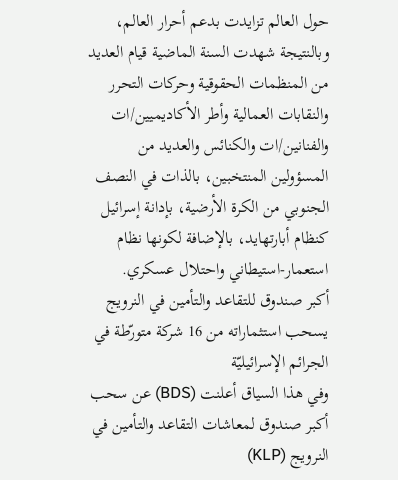حول العالم تزايدت بدعم أحرار العالم، وبالنتيجة شهدت السنة الماضية قيام العديد من المنظمات الحقوقية وحركات التحرر والنقابات العمالية وأطر الأكاديميين/ات والفنانين/ات والكنائس والعديد من المسؤولين المنتخبين، بالذات في النصف الجنوبي من الكرة الأرضية، بإدانة إسرائيل كنظام أبارتهايد، بالإضافة لكونها نظام استعمار-استيطاني واحتلال عسكري.
أكبر صندوق للتقاعد والتأمين في النرويج يسحب استثماراته من 16 شركة متورّطة في الجرائم الإسرائيليّة
وفي هذا السياق أعلنت (BDS) عن سحب أكبر صندوق لمعاشات التقاعد والتأمين في النرويج (KLP)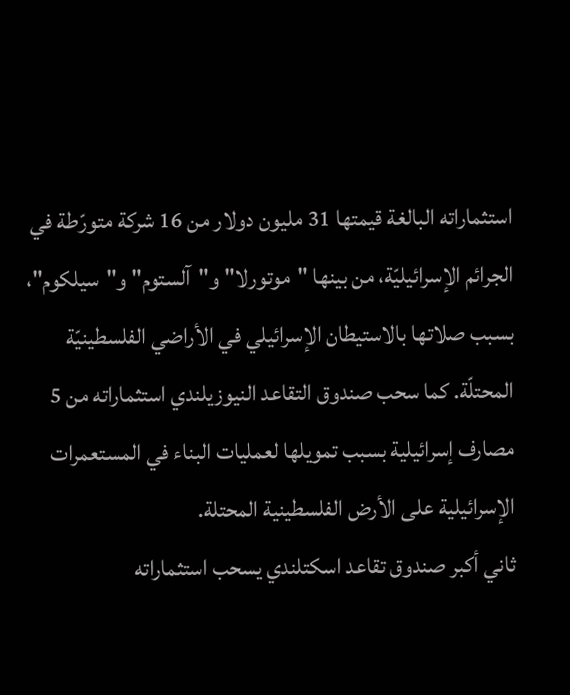استثماراته البالغة قيمتها 31 مليون دولار من 16 شركة متورّطة في الجرائم الإسرائيليّة، من بينها "موتورلا" و"آلستوم" و"سيلكوم"، بسبب صلاتها بالاستيطان الإسرائيلي في الأراضي الفلسطينيّة المحتلّة. كما سحب صندوق التقاعد النيوزيلندي استثماراته من 5 مصارف إسرائيلية بسبب تمويلها لعمليات البناء في المستعمرات الإسرائيلية على الأرض الفلسطينية المحتلة.
ثاني أكبر صندوق تقاعد اسكتلندي يسحب استثماراته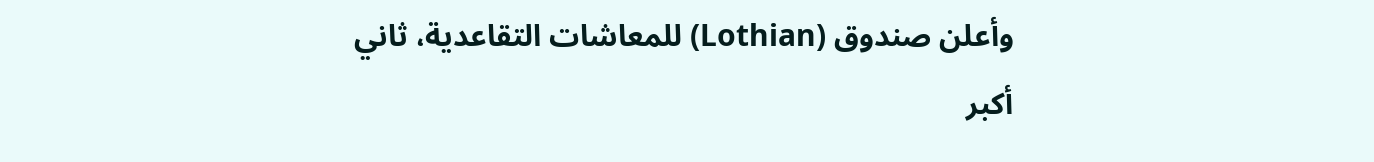وأعلن صندوق (Lothian) للمعاشات التقاعدية، ثاني أكبر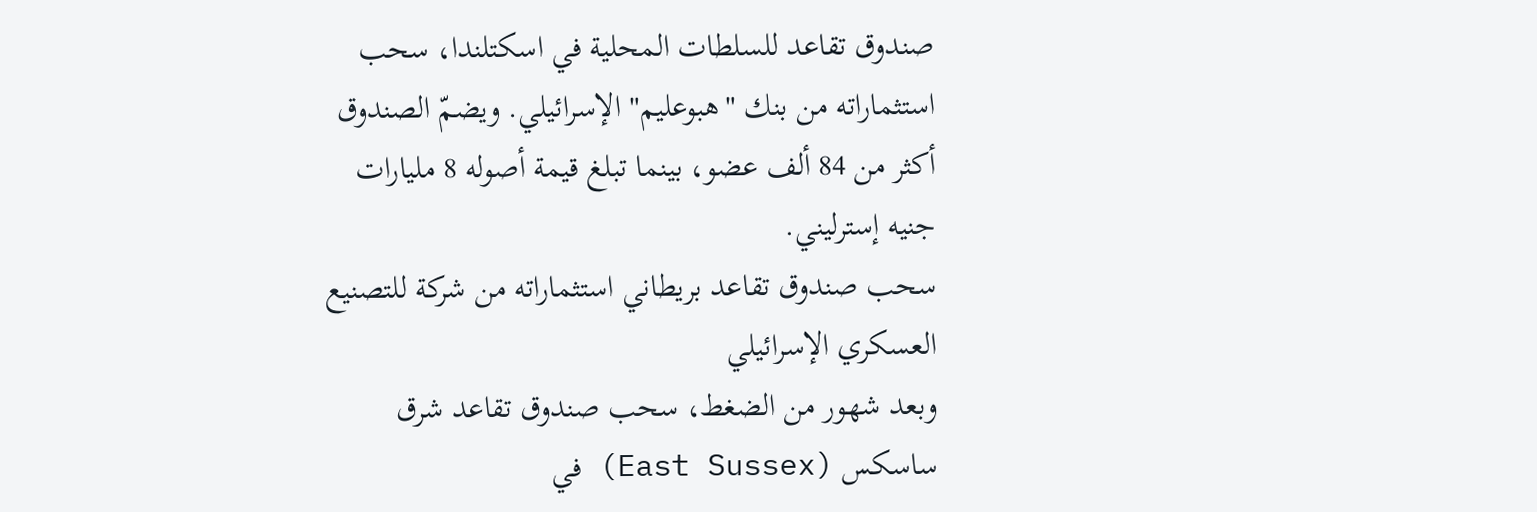صندوق تقاعد للسلطات المحلية في اسكتلندا، سحب استثماراته من بنك "هبوعليم" الإسرائيلي. ويضمّ الصندوق أكثر من 84 ألف عضو، بينما تبلغ قيمة أصوله 8 مليارات جنيه إسترليني.
سحب صندوق تقاعد بريطاني استثماراته من شركة للتصنيع العسكري الإسرائيلي
وبعد شهور من الضغط، سحب صندوق تقاعد شرق ساسكس (East Sussex) في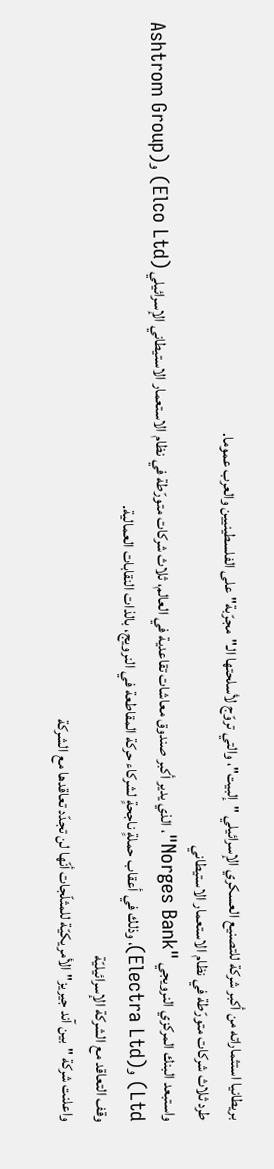بريطانيا استثماراته من أكبر شركة للتصنيع العسكري الإسرائيلي "إلبيت"، والتي تروّج لأسلحتها الـ"مجرّبة" على الفلسطينيين والعرب عموما.
طرد ثلاث شركات متورّطة في نظام الاستعمار الاستيطاني
واستبعد البنك المركزي النرويجي "Norges Bank"، الذي يدير أكبر صندوق معاشات تقاعدية في العالم، ثلاث شركات متورّطة في نظام الاستعمار الاستيطاني الإسرائيلي (Elco Ltd) و(Ashtrom Group Ltd) و(Electra Ltd)، وذلك في أعقاب حملةٍ ناجحةٍ لشركاء حركة المقاطعة في النرويج، بالذات النقابات العمالية.
وقف التعاقد مع الشركة الإسرائيليّة
واعلنت شركة "بين آند جيريز" الأمريكيّة للمثلّجات أنّها لن تجدّد تعاقدها مع الشركة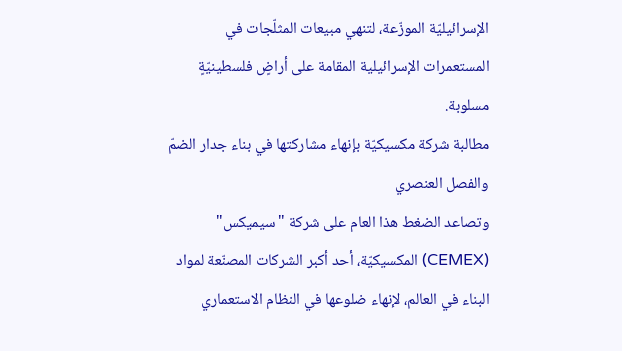الإسرائيليّة الموزّعة، لتنهي مبيعات المثلّجات في المستعمرات الإسرائيلية المقامة على أراضٍ فلسطينيّةٍ مسلوبة.
مطالبة شركة مكسيكيّة بإنهاء مشاركتها في بناء جدار الضمّ والفصل العنصري
وتصاعد الضغط هذا العام على شركة "سيميكس" (CEMEX) المكسيكيّة، أحد أكبر الشركات المصنّعة لمواد البناء في العالم، لإنهاء ضلوعها في النظام الاستعماري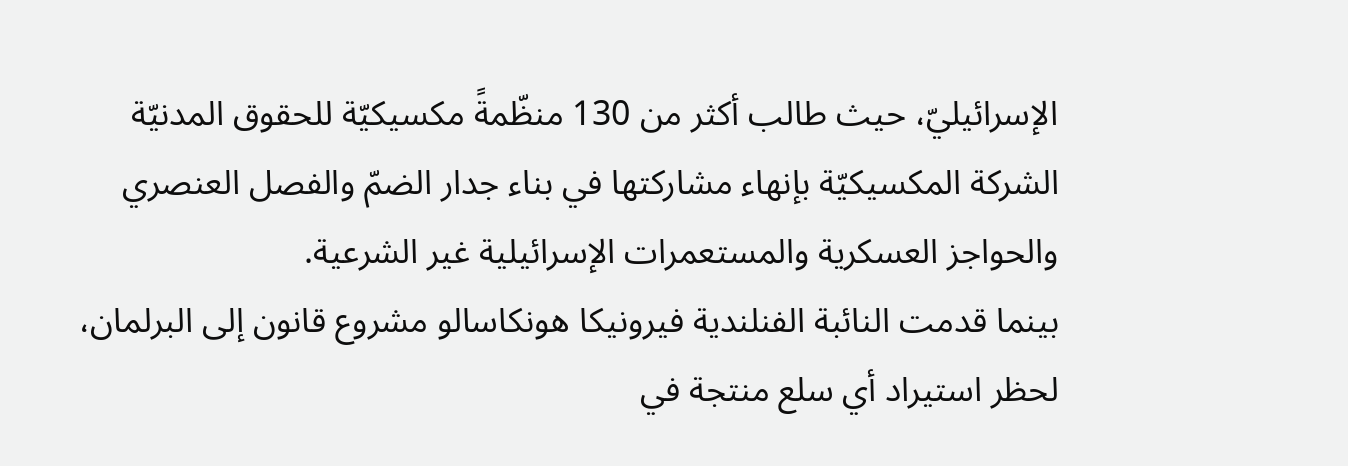الإسرائيليّ، حيث طالب أكثر من 130 منظّمةً مكسيكيّة للحقوق المدنيّة الشركة المكسيكيّة بإنهاء مشاركتها في بناء جدار الضمّ والفصل العنصري والحواجز العسكرية والمستعمرات الإسرائيلية غير الشرعية.
بينما قدمت النائبة الفنلندية فيرونيكا هونكاسالو مشروع قانون إلى البرلمان، لحظر استيراد أي سلع منتجة في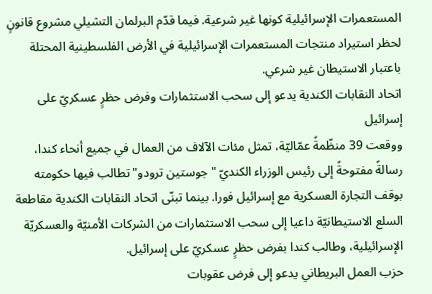المستعمرات الإسرائيلية كونها غير شرعية. فيما قدّم البرلمان التشيلي مشروع قانونٍ لحظر استيراد منتجات المستعمرات الإسرائيلية في الأرض الفلسطينية المحتلة باعتبار الاستيطان غير شرعي.
اتحاد النقابات الكندية يدعو إلى سحب الاستثمارات وفرض حظرٍ عسكريّ على إسرائيل
ووقعت 39 منظّمةً عمّاليّة، تمثل مئات الآلاف من العمال في جميع أنحاء كندا، رسالةً مفتوحةً إلى رئيس الوزراء الكنديّ "جوستين ترودو" تطالب فيها حكومته بوقف التجارة العسكرية مع إسرائيل فورا. بينما تبنّى اتحاد النقابات الكندية مقاطعة السلع الاستيطانيّة داعيا إلى سحب الاستثمارات من الشركات الأمنيّة والعسكريّة الإسرائيلية، وطالب كندا بفرض حظرٍ عسكريّ على إسرائيل.
حزب العمل البريطاني يدعو إلى فرض عقوبات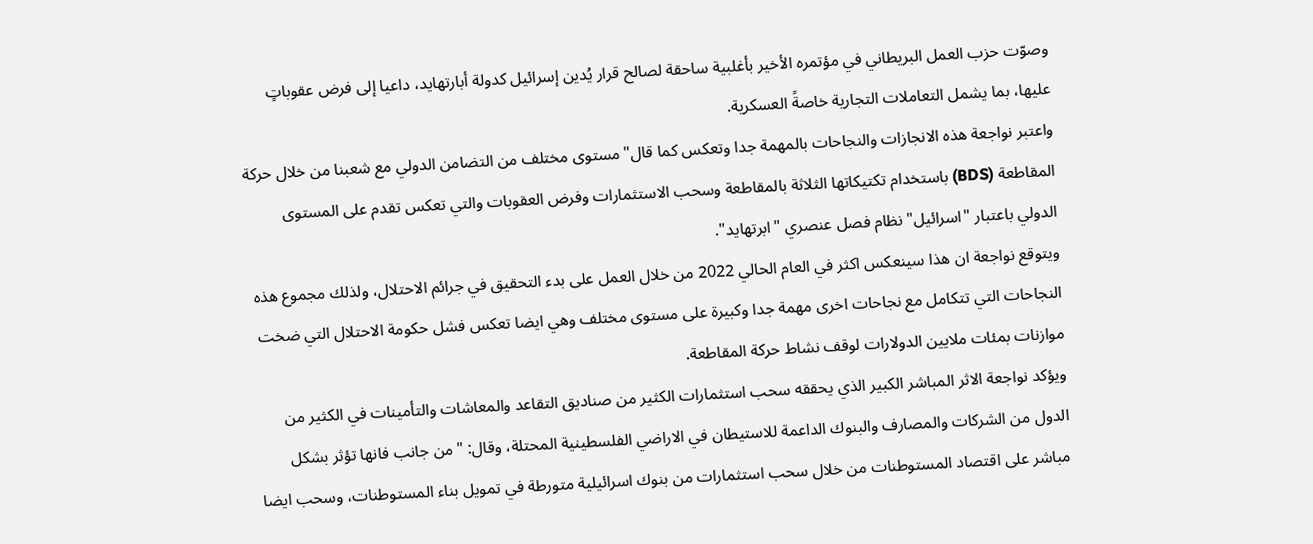وصوّت حزب العمل البريطاني في مؤتمره الأخير بأغلبية ساحقة لصالح قرار يُدين إسرائيل كدولة أبارتهايد، داعيا إلى فرض عقوباتٍ عليها، بما يشمل التعاملات التجارية خاصةً العسكرية.
واعتبر نواجعة هذه الانجازات والنجاحات بالمهمة جدا وتعكس كما قال"مستوى مختلف من التضامن الدولي مع شعبنا من خلال حركة المقاطعة (BDS) باستخدام تكتيكاتها الثلاثة بالمقاطعة وسحب الاستثمارات وفرض العقوبات والتي تعكس تقدم على المستوى الدولي باعتبار "اسرائيل" نظام فصل عنصري "ابرتهايد".
ويتوقع نواجعة ان هذا سينعكس اكثر في العام الحالي 2022 من خلال العمل على بدء التحقيق في جرائم الاحتلال، ولذلك مجموع هذه النجاحات التي تتكامل مع نجاحات اخرى مهمة جدا وكبيرة على مستوى مختلف وهي ايضا تعكس فشل حكومة الاحتلال التي ضخت موازنات بمئات ملايين الدولارات لوقف نشاط حركة المقاطعة.
ويؤكد نواجعة الاثر المباشر الكبير الذي يحققه سحب استثمارات الكثير من صناديق التقاعد والمعاشات والتأمينات في الكثير من الدول من الشركات والمصارف والبنوك الداعمة للاستيطان في الاراضي الفلسطينية المحتلة، وقال: "من جانب فانها تؤثر بشكل مباشر على اقتصاد المستوطنات من خلال سحب استثمارات من بنوك اسرائيلية متورطة في تمويل بناء المستوطنات، وسحب ايضا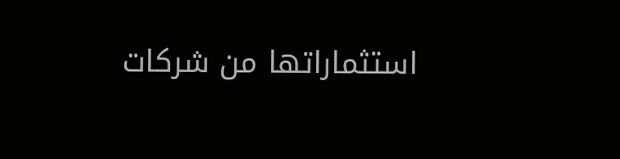استثماراتها من شركات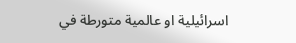اسرائيلية او عالمية متورطة في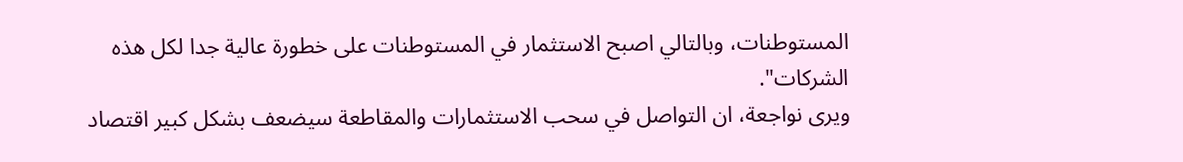المستوطنات، وبالتالي اصبح الاستثمار في المستوطنات على خطورة عالية جدا لكل هذه الشركات".
ويرى نواجعة، ان التواصل في سحب الاستثمارات والمقاطعة سيضعف بشكل كبير اقتصاد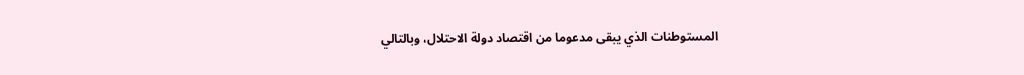المستوطنات الذي يبقى مدعوما من اقتصاد دولة الاحتلال، وبالتالي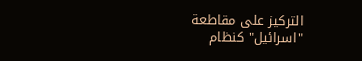التركيز على مقاطعة "اسرائيل" كنظام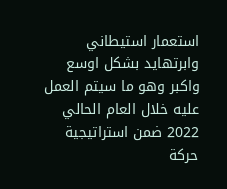استعمار استيطاني وابرتهايد بشكل اوسع واكبر وهو ما سيتم العمل عليه خلال العام الحالي 2022 ضمن استراتيجية حركة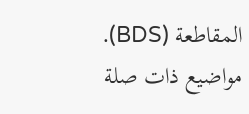المقاطعة (BDS).
مواضيع ذات صلة